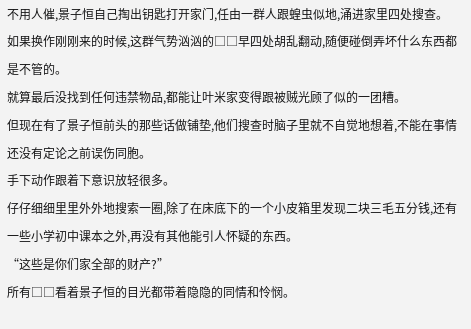不用人催,景子恒自己掏出钥匙打开家门,任由一群人跟蝗虫似地,涌进家里四处搜查。
如果换作刚刚来的时候,这群气势汹汹的□□早四处胡乱翻动,随便碰倒弄坏什么东西都是不管的。
就算最后没找到任何违禁物品,都能让叶米家变得跟被贼光顾了似的一团糟。
但现在有了景子恒前头的那些话做铺垫,他们搜查时脑子里就不自觉地想着,不能在事情还没有定论之前误伤同胞。
手下动作跟着下意识放轻很多。
仔仔细细里里外外地搜索一圈,除了在床底下的一个小皮箱里发现二块三毛五分钱,还有一些小学初中课本之外,再没有其他能引人怀疑的东西。
“这些是你们家全部的财产?”
所有□□看着景子恒的目光都带着隐隐的同情和怜悯。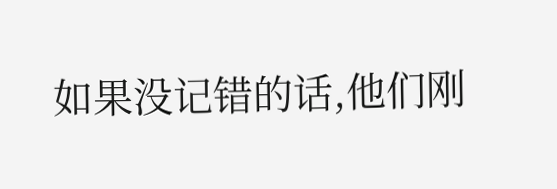如果没记错的话,他们刚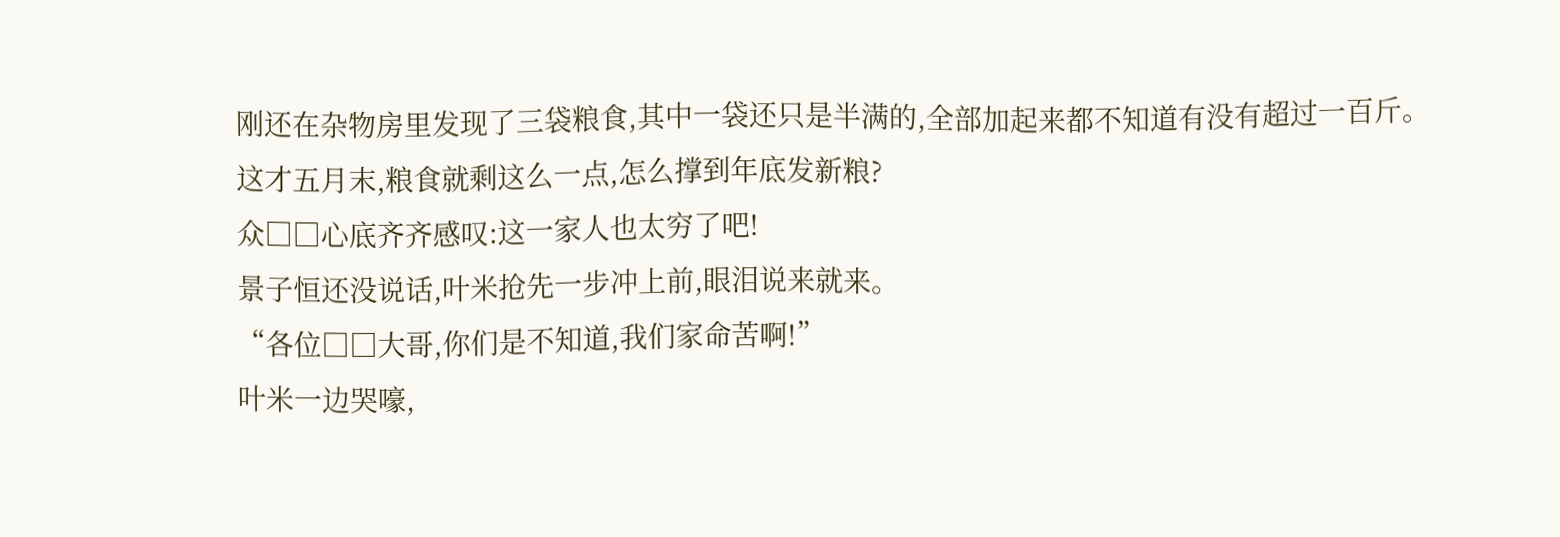刚还在杂物房里发现了三袋粮食,其中一袋还只是半满的,全部加起来都不知道有没有超过一百斤。
这才五月末,粮食就剩这么一点,怎么撑到年底发新粮?
众□□心底齐齐感叹:这一家人也太穷了吧!
景子恒还没说话,叶米抢先一步冲上前,眼泪说来就来。
“各位□□大哥,你们是不知道,我们家命苦啊!”
叶米一边哭嚎,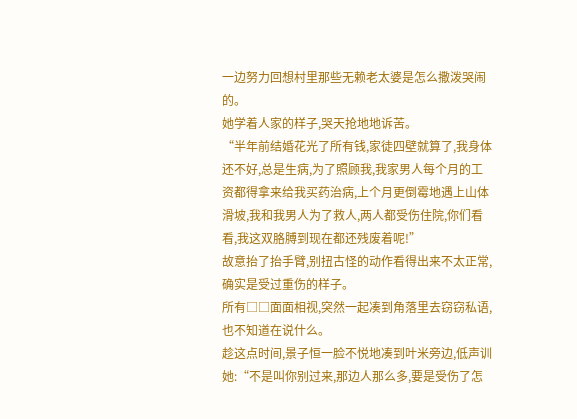一边努力回想村里那些无赖老太婆是怎么撒泼哭闹的。
她学着人家的样子,哭天抢地地诉苦。
“半年前结婚花光了所有钱,家徒四壁就算了,我身体还不好,总是生病,为了照顾我,我家男人每个月的工资都得拿来给我买药治病,上个月更倒霉地遇上山体滑坡,我和我男人为了救人,两人都受伤住院,你们看看,我这双胳膊到现在都还残废着呢!”
故意抬了抬手臂,别扭古怪的动作看得出来不太正常,确实是受过重伤的样子。
所有□□面面相视,突然一起凑到角落里去窃窃私语,也不知道在说什么。
趁这点时间,景子恒一脸不悦地凑到叶米旁边,低声训她:“不是叫你别过来,那边人那么多,要是受伤了怎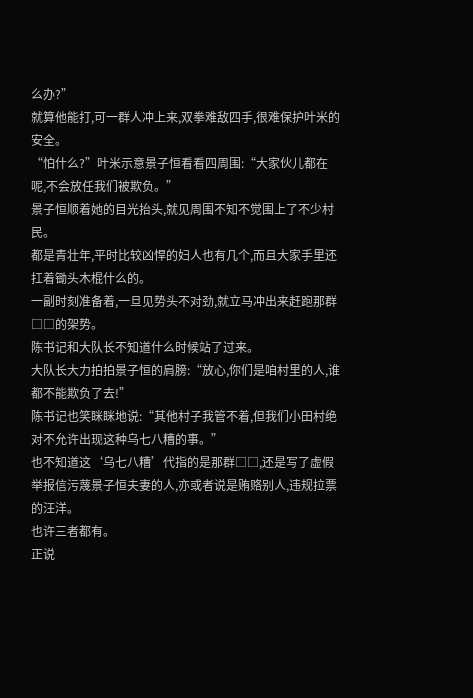么办?”
就算他能打,可一群人冲上来,双拳难敌四手,很难保护叶米的安全。
“怕什么?”叶米示意景子恒看看四周围:“大家伙儿都在呢,不会放任我们被欺负。”
景子恒顺着她的目光抬头,就见周围不知不觉围上了不少村民。
都是青壮年,平时比较凶悍的妇人也有几个,而且大家手里还扛着锄头木棍什么的。
一副时刻准备着,一旦见势头不对劲,就立马冲出来赶跑那群□□的架势。
陈书记和大队长不知道什么时候站了过来。
大队长大力拍拍景子恒的肩膀:“放心,你们是咱村里的人,谁都不能欺负了去!”
陈书记也笑眯眯地说:“其他村子我管不着,但我们小田村绝对不允许出现这种乌七八糟的事。”
也不知道这‘乌七八糟’代指的是那群□□,还是写了虚假举报信污蔑景子恒夫妻的人,亦或者说是贿赂别人,违规拉票的汪洋。
也许三者都有。
正说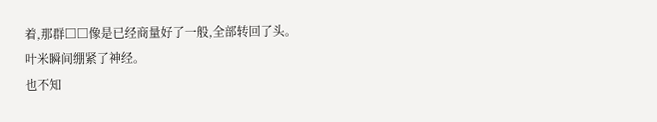着,那群□□像是已经商量好了一般,全部转回了头。
叶米瞬间绷紧了神经。
也不知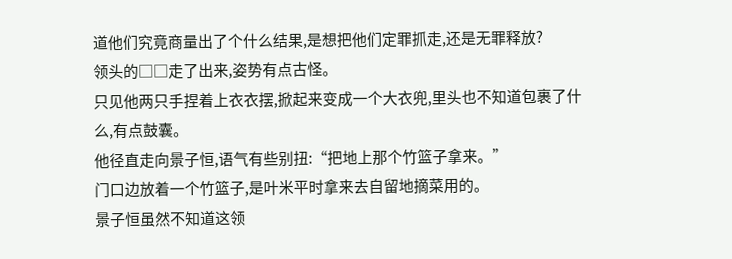道他们究竟商量出了个什么结果,是想把他们定罪抓走,还是无罪释放?
领头的□□走了出来,姿势有点古怪。
只见他两只手捏着上衣衣摆,掀起来变成一个大衣兜,里头也不知道包裹了什么,有点鼓囊。
他径直走向景子恒,语气有些别扭:“把地上那个竹篮子拿来。”
门口边放着一个竹篮子,是叶米平时拿来去自留地摘菜用的。
景子恒虽然不知道这领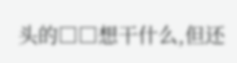头的□□想干什么,但还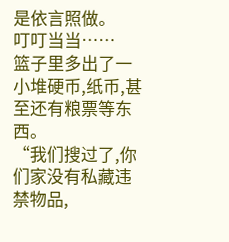是依言照做。
叮叮当当……
篮子里多出了一小堆硬币,纸币,甚至还有粮票等东西。
“我们搜过了,你们家没有私藏违禁物品,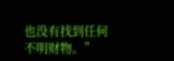也没有找到任何不明财物。”